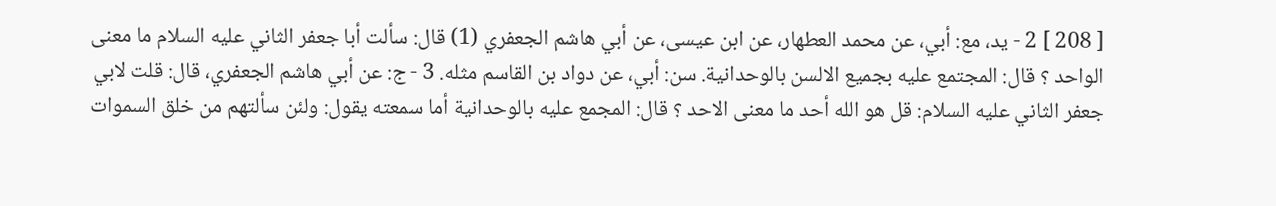[ 208 ] 2 - يد، مع: أبي، عن محمد العطهار، عن ابن عيسى، عن أبي هاشم الجعفري (1) قال: سألت أبا جعفر الثاني عليه السلام ما معنى الواحد ؟ قال: المجتمع عليه بجميع الالسن بالوحدانية. سن: أبي، عن دواد بن القاسم مثله. 3 - ج: عن أبي هاشم الجعفري، قال: قلت لابي جعفر الثاني عليه السلام: قل هو الله أحد ما معنى الاحد ؟ قال: المجمع عليه بالوحدانية أما سمعته يقول: ولئن سألتهم من خلق السموات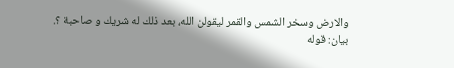والارض وسخر الشمس والقمر ليقولن الله، بعد ذلك له شريك و صاحبة ؟. بيان: قوله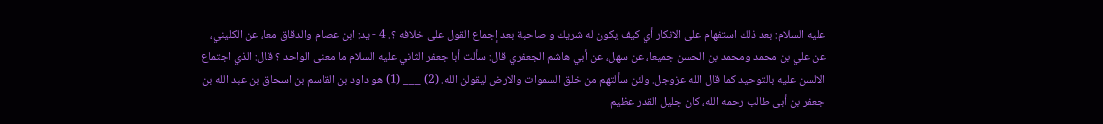عليه السلام: بعد ذلك استفهام على الانكار أي كيف يكون له شريك و صاحبة بعد إجماع القول على خلافه ؟. 4 - يد: ابن عصام والدقاق معا، عن الكليني، عن علي بن محمد ومحمد بن الحسن جميعا، عن سهل، عن أبي هاشم الجعفري قال: سألت أبا جعفر الثاني عليه السلام ما معنى الواحد ؟ قال: الذي اجتماع الالسن عليه بالتوحيد كما قال الله عزوجل. ولئن سألتهم من خلق السموات والارض ليقولن الله. (2) ___ (1) هو داود بن القاسم بن اسحاق بن عبد الله بن جعفر بن أبى طالب رحمه الله، كان جليل القدر عظيم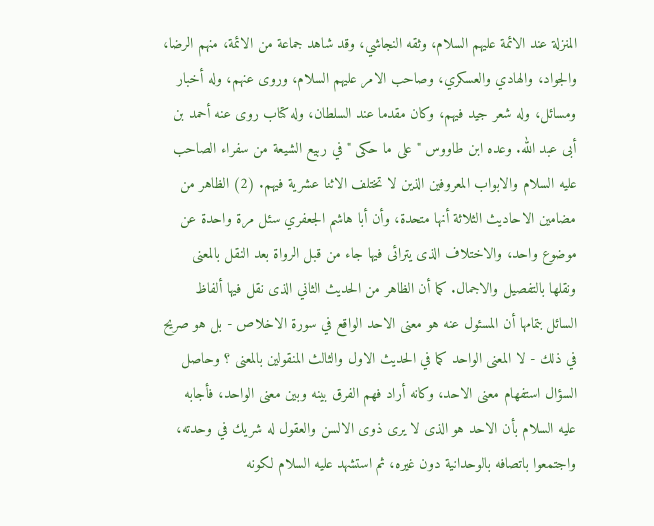المنزلة عند الائمة عليهم السلام، وثقه النجاشي، وقد شاهد جماعة من الائمة، منهم الرضا، والجواد، والهادي والعسكري، وصاحب الامر عليهم السلام، وروى عنهم، وله أخبار ومسائل، وله شعر جيد فيهم، وكان مقدما عند السلطان، وله كتاب روى عنه أحمد بن أبى عبد الله. وعده ابن طاووس " على ما حكى " في ربيع الشيعة من سفراء الصاحب عليه السلام والابواب المعروفين الذين لا تختلف الاثنا عشرية فيهم. (2) الظاهر من مضامين الاحاديث الثلاثة أنها متحدة، وأن أبا هاشم الجعفري سئل مرة واحدة عن موضوع واحد، والاختلاف الذى يترائى فيها جاء من قبل الرواة بعد النقل بالمعنى ونقلها بالتفصيل والاجمال. كما أن الظاهر من الحديث الثاني الذى نقل فيها ألفاظ السائل بتمامها أن المسئول عنه هو معنى الاحد الواقع في سورة الاخلاص - بل هو صريح في ذلك - لا المعنى الواحد كما في الحديث الاول والثالث المنقولين بالمعنى ؟ وحاصل السؤال استفهام معنى الاحد، وكانه أراد فهم الفرق بينه وبين معنى الواحد، فأجابه عليه السلام بأن الاحد هو الذى لا يرى ذوى الالسن والعقول له شريك في وحدته، واجتمعوا باتصافه بالوحدانية دون غيره، ثم استشهد عليه السلام لكونه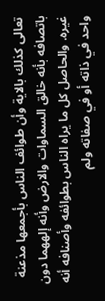تعالى كذلك بالاية وأن طوائف الناس بأجمعها مذعنة باتصافه بأنه خالق السماوات والارض وأنه إلههما دون غيره. والحاصل كل ما يراه الناس بطوائفه وأصنافه أنه واحد في ذاته أو في صفاته ولم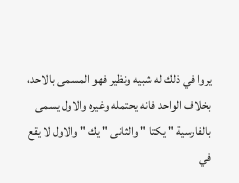يروا في ذلك له شبيه ونظير فهو المسمى بالاحد، بخلاف الواحد فانه يحتمله وغيره والاول يسمى بالفارسية " يكتا " والثانى " يك " والاول لا يقع في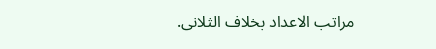مراتب الاعداد بخلاف الثلانى.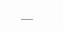___